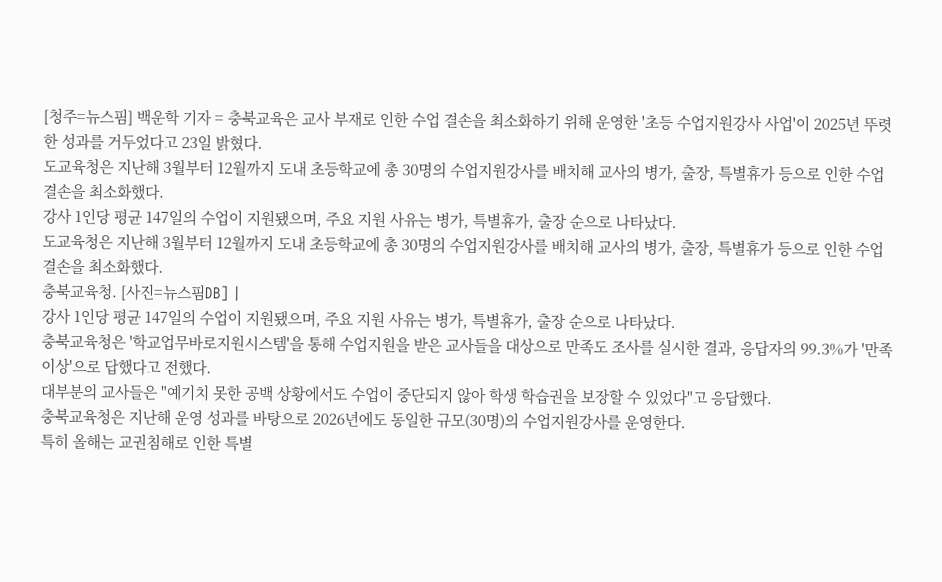[청주=뉴스핌] 백운학 기자 = 충북교육은 교사 부재로 인한 수업 결손을 최소화하기 위해 운영한 '초등 수업지원강사 사업'이 2025년 뚜렷한 성과를 거두었다고 23일 밝혔다.
도교육청은 지난해 3월부터 12월까지 도내 초등학교에 총 30명의 수업지원강사를 배치해 교사의 병가, 출장, 특별휴가 등으로 인한 수업 결손을 최소화했다.
강사 1인당 평균 147일의 수업이 지원됐으며, 주요 지원 사유는 병가, 특별휴가, 출장 순으로 나타났다.
도교육청은 지난해 3월부터 12월까지 도내 초등학교에 총 30명의 수업지원강사를 배치해 교사의 병가, 출장, 특별휴가 등으로 인한 수업 결손을 최소화했다.
충북교육청. [사진=뉴스핌DB] |
강사 1인당 평균 147일의 수업이 지원됐으며, 주요 지원 사유는 병가, 특별휴가, 출장 순으로 나타났다.
충북교육청은 '학교업무바로지원시스템'을 통해 수업지원을 받은 교사들을 대상으로 만족도 조사를 실시한 결과, 응답자의 99.3%가 '만족 이상'으로 답했다고 전했다.
대부분의 교사들은 "예기치 못한 공백 상황에서도 수업이 중단되지 않아 학생 학습권을 보장할 수 있었다"고 응답했다.
충북교육청은 지난해 운영 성과를 바탕으로 2026년에도 동일한 규모(30명)의 수업지원강사를 운영한다.
특히 올해는 교권침해로 인한 특별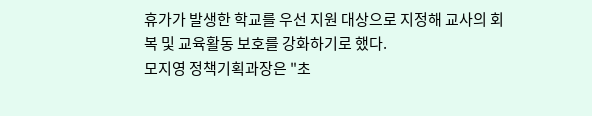휴가가 발생한 학교를 우선 지원 대상으로 지정해 교사의 회복 및 교육활동 보호를 강화하기로 했다.
모지영 정책기획과장은 "초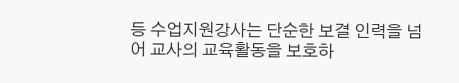등 수업지원강사는 단순한 보결 인력을 넘어 교사의 교육활동을 보호하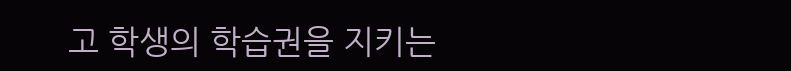고 학생의 학습권을 지키는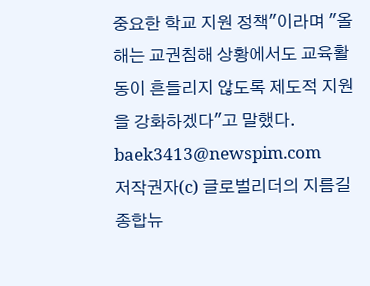중요한 학교 지원 정책"이라며 "올해는 교권침해 상황에서도 교육활동이 흔들리지 않도록 제도적 지원을 강화하겠다"고 말했다.
baek3413@newspim.com
저작권자(c) 글로벌리더의 지름길 종합뉴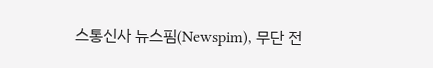스통신사 뉴스핌(Newspim), 무단 전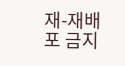재-재배포 금지